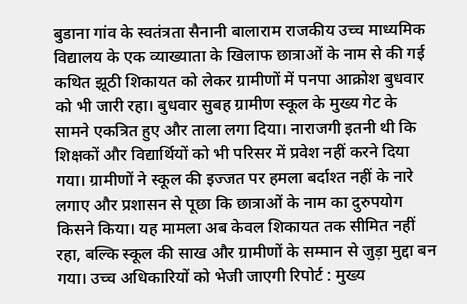बुडाना गांव के स्वतंत्रता सैनानी बालाराम राजकीय उच्च माध्यमिक विद्यालय के एक व्याख्याता के खिलाफ छात्राओं के नाम से की गई कथित झूठी शिकायत को लेकर ग्रामीणों में पनपा आक्रोश बुधवार को भी जारी रहा। बुधवार सुबह ग्रामीण स्कूल के मुख्य गेट के सामने एकत्रित हुए और ताला लगा दिया। नाराजगी इतनी थी कि शिक्षकों और विद्यार्थियों को भी परिसर में प्रवेश नहीं करने दिया गया। ग्रामीणों ने स्कूल की इज्जत पर हमला बर्दाश्त नहीं के नारे लगाए और प्रशासन से पूछा कि छात्राओं के नाम का दुरुपयोग किसने किया। यह मामला अब केवल शिकायत तक सीमित नहीं रहा, बल्कि स्कूल की साख और ग्रामीणों के सम्मान से जुड़ा मुद्दा बन गया। उच्च अधिकारियों को भेजी जाएगी रिपोर्ट : मुख्य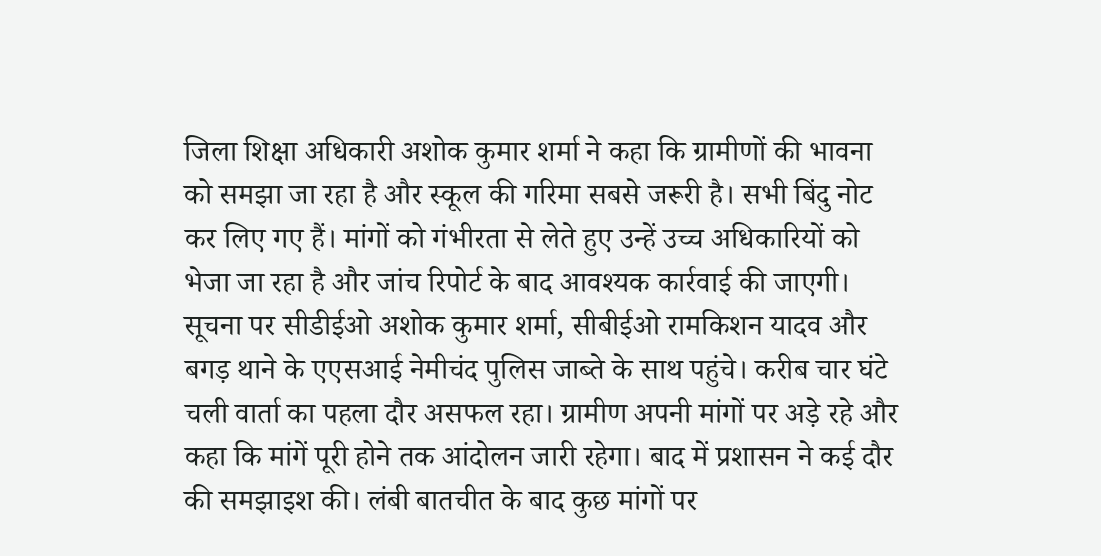जिला शिक्षा अधिकारी अशोक कुमार शर्मा ने कहा कि ग्रामीणों की भावना को समझा जा रहा है और स्कूल की गरिमा सबसे जरूरी है। सभी बिंदु नोट कर लिए गए हैं। मांगों को गंभीरता से लेते हुए उन्हें उच्च अधिकारियों को भेजा जा रहा है और जांच रिपोर्ट के बाद आवश्यक कार्रवाई की जाएगी। सूचना पर सीडीईओ अशोक कुमार शर्मा, सीबीईओ रामकिशन यादव और बगड़ थाने के एएसआई नेमीचंद पुलिस जाब्ते के साथ पहुंचे। करीब चार घंटे चली वार्ता का पहला दौर असफल रहा। ग्रामीण अपनी मांगों पर अड़े रहे और कहा कि मांगें पूरी होने तक आंदोलन जारी रहेगा। बाद में प्रशासन ने कई दौर की समझाइश की। लंबी बातचीत के बाद कुछ मांगों पर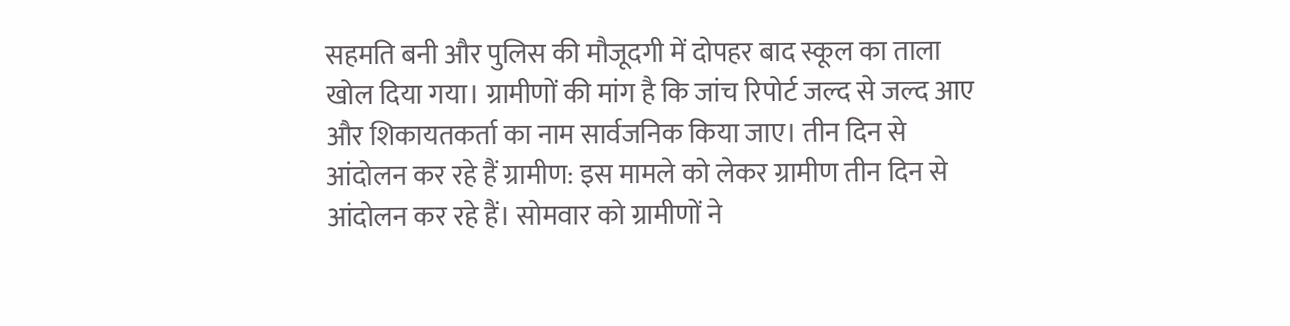सहमति बनी और पुलिस की मौजूदगी में दोपहर बाद स्कूल का ताला खोल दिया गया। ग्रामीणों की मांग है कि जांच रिपोर्ट जल्द से जल्द आए और शिकायतकर्ता का नाम सार्वजनिक किया जाए। तीन दिन से आंदोलन कर रहे हैं ग्रामीण: इस मामले को लेकर ग्रामीण तीन दिन से आंदोलन कर रहे हैं। सोमवार को ग्रामीणों ने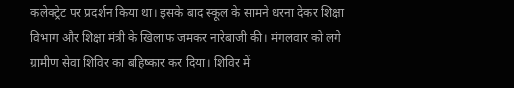कलेक्ट्रेट पर प्रदर्शन किया था। इसके बाद स्कूल के सामने धरना देकर शिक्षा विभाग और शिक्षा मंत्री के खिलाफ जमकर नारेबाजी की। मंगलवार को लगे ग्रामीण सेवा शिविर का बहिष्कार कर दिया। शिविर में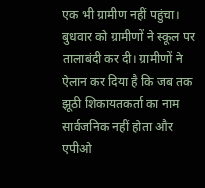एक भी ग्रामीण नहीं पहुंचा। बुधवार को ग्रामीणों ने स्कूल पर तालाबंदी कर दी। ग्रामीणों ने ऐलान कर दिया है कि जब तक झूठी शिकायतकर्ता का नाम सार्वजनिक नहीं होता और एपीओ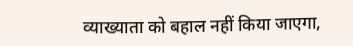व्याख्याता को बहाल नहीं किया जाएगा,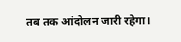तब तक आंदोलन जारी रहेगा।